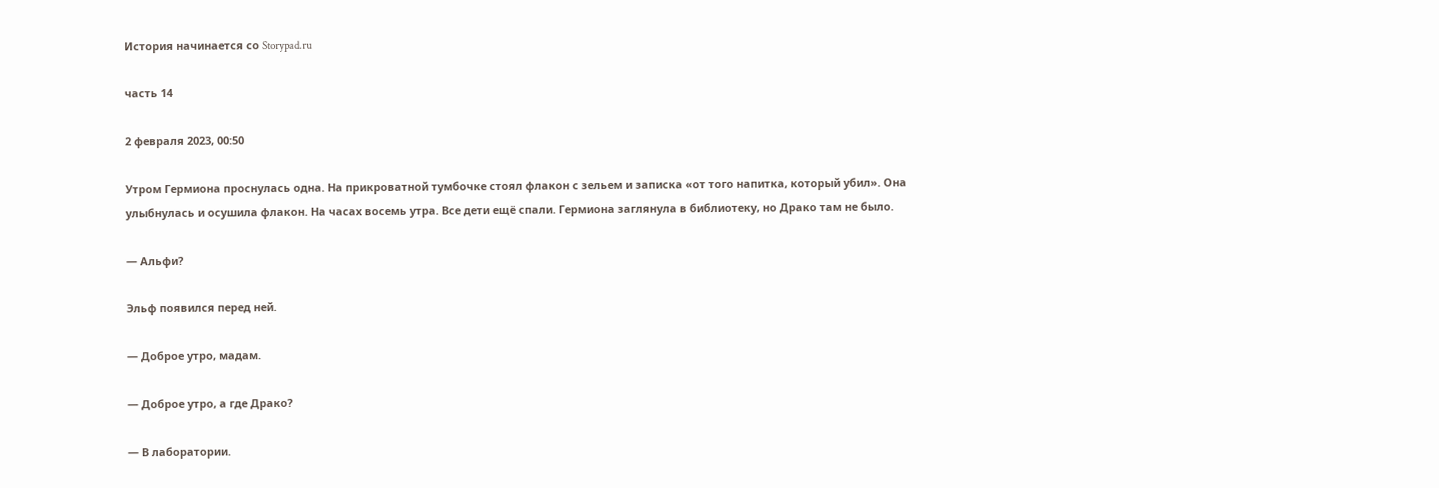История начинается со Storypad.ru

часть 14

2 февраля 2023, 00:50

Утром Гермиона проснулась одна. На прикроватной тумбочке стоял флакон с зельем и записка «от того напитка, который убил». Она улыбнулась и осушила флакон. На часах восемь утра. Все дети ещё спали. Гермиона заглянула в библиотеку, но Драко там не было.

— Альфи?

Эльф появился перед ней.

— Доброе утро, мадам.

— Доброе утро, а где Драко?

— В лаборатории.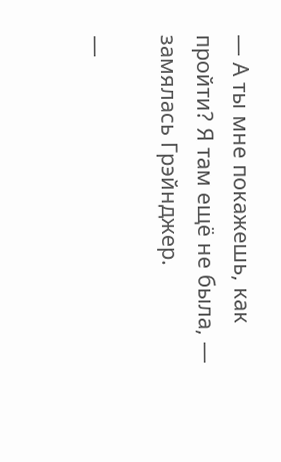— А ты мне покажешь, как пройти? Я там ещё не была, — замялась Грэйнджер.

—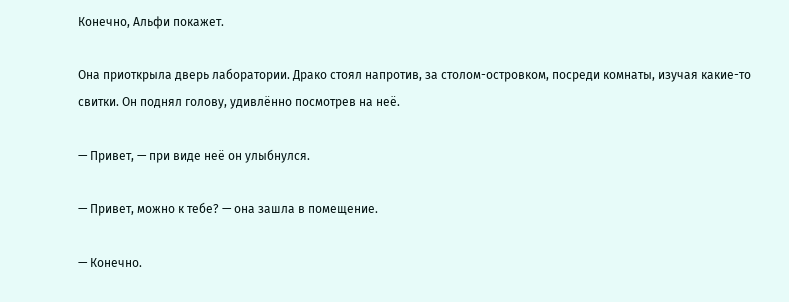Конечно, Альфи покажет.

Она приоткрыла дверь лаборатории. Драко стоял напротив, за столом-островком, посреди комнаты, изучая какие-то свитки. Он поднял голову, удивлённо посмотрев на неё.

— Привет, — при виде неё он улыбнулся.

— Привет, можно к тебе? — она зашла в помещение.

— Конечно.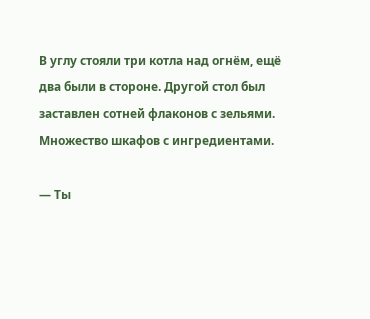В углу стояли три котла над огнём, ещё два были в стороне. Другой стол был заставлен сотней флаконов с зельями. Множество шкафов с ингредиентами.

— Ты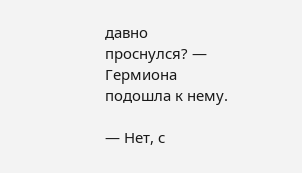давно проснулся? — Гермиона подошла к нему.

— Нет, с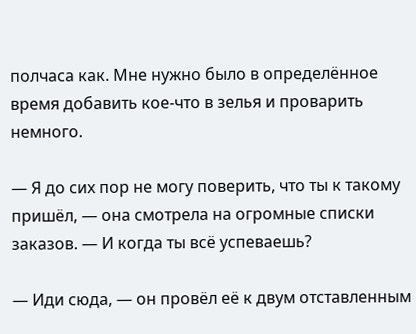полчаса как. Мне нужно было в определённое время добавить кое-что в зелья и проварить немного.

— Я до сих пор не могу поверить, что ты к такому пришёл, — она смотрела на огромные списки заказов. — И когда ты всё успеваешь?

— Иди сюда, — он провёл её к двум отставленным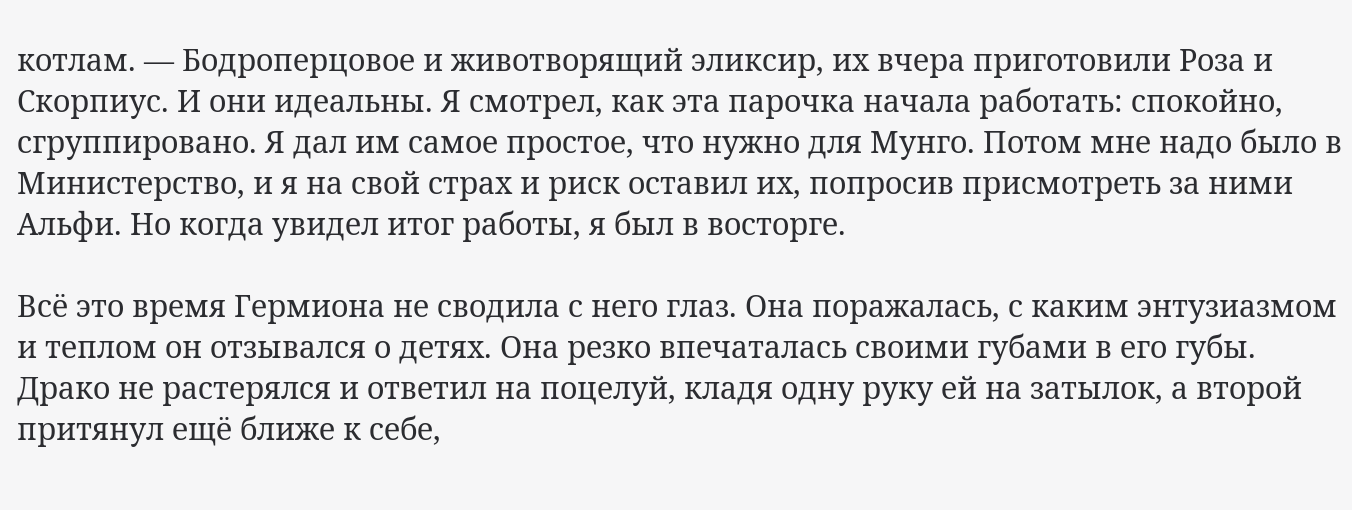котлам. — Бодроперцовое и животворящий эликсир, их вчера приготовили Роза и Скорпиус. И они идеальны. Я смотрел, как эта парочка начала работать: спокойно, сгруппировано. Я дал им самое простое, что нужно для Мунго. Потом мне надо было в Министерство, и я на свой страх и риск оставил их, попросив присмотреть за ними Альфи. Но когда увидел итог работы, я был в восторге.

Всё это время Гермиона не сводила с него глаз. Она поражалась, с каким энтузиазмом и теплом он отзывался о детях. Она резко впечаталась своими губами в его губы. Драко не растерялся и ответил на поцелуй, кладя одну руку ей на затылок, а второй притянул ещё ближе к себе,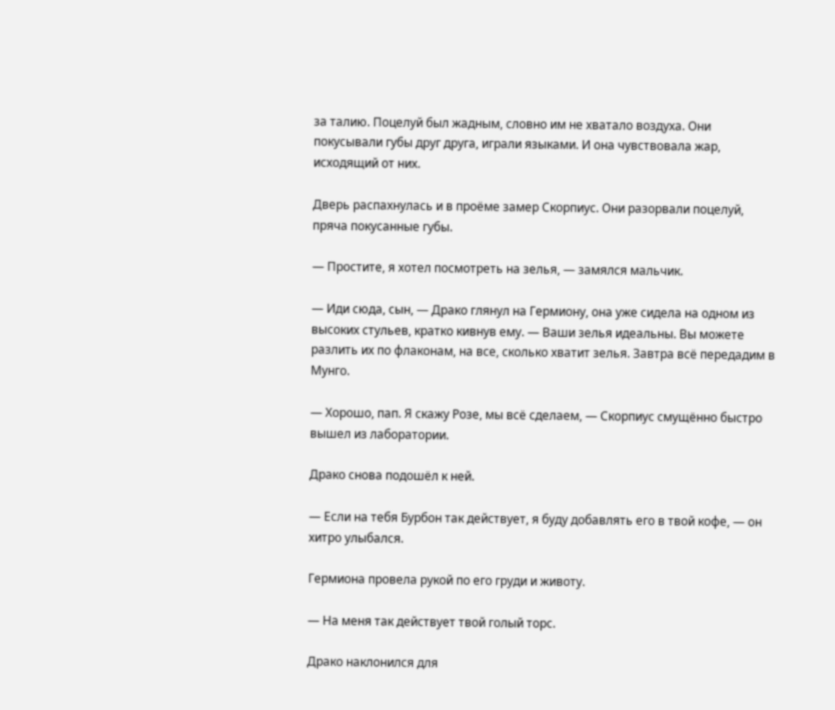за талию. Поцелуй был жадным, словно им не хватало воздуха. Они покусывали губы друг друга, играли языками. И она чувствовала жар, исходящий от них.

Дверь распахнулась и в проёме замер Скорпиус. Они разорвали поцелуй, пряча покусанные губы.

— Простите, я хотел посмотреть на зелья, — замялся мальчик.

— Иди сюда, сын, — Драко глянул на Гермиону, она уже сидела на одном из высоких стульев, кратко кивнув ему. — Ваши зелья идеальны. Вы можете разлить их по флаконам, на все, сколько хватит зелья. Завтра всё передадим в Мунго.

— Хорошо, пап. Я скажу Розе, мы всё сделаем, — Скорпиус смущённо быстро вышел из лаборатории.

Драко снова подошёл к ней.

— Если на тебя Бурбон так действует, я буду добавлять его в твой кофе, — он хитро улыбался.

Гермиона провела рукой по его груди и животу.

— На меня так действует твой голый торс.

Драко наклонился для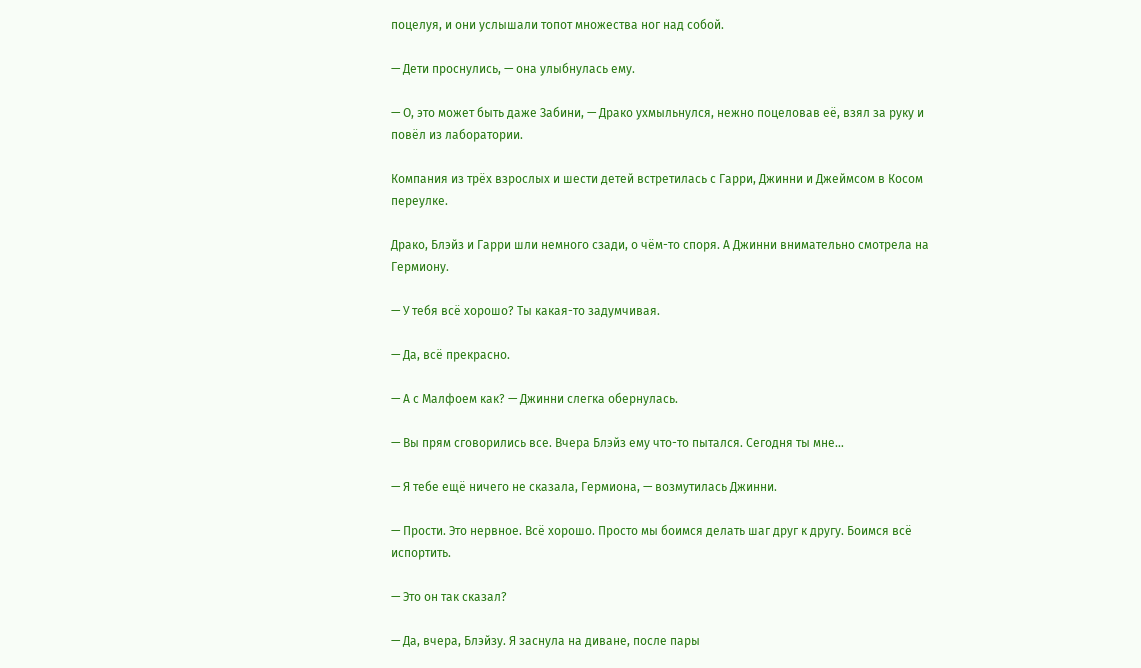поцелуя, и они услышали топот множества ног над собой.

— Дети проснулись, — она улыбнулась ему.

— О, это может быть даже Забини, — Драко ухмыльнулся, нежно поцеловав её, взял за руку и повёл из лаборатории.

Компания из трёх взрослых и шести детей встретилась с Гарри, Джинни и Джеймсом в Косом переулке.

Драко, Блэйз и Гарри шли немного сзади, о чём-то споря. А Джинни внимательно смотрела на Гермиону.

— У тебя всё хорошо? Ты какая-то задумчивая.

— Да, всё прекрасно.

— А с Малфоем как? — Джинни слегка обернулась.

— Вы прям сговорились все. Вчера Блэйз ему что-то пытался. Сегодня ты мне…

— Я тебе ещё ничего не сказала, Гермиона, — возмутилась Джинни.

— Прости. Это нервное. Всё хорошо. Просто мы боимся делать шаг друг к другу. Боимся всё испортить.

— Это он так сказал?

— Да, вчера, Блэйзу. Я заснула на диване, после пары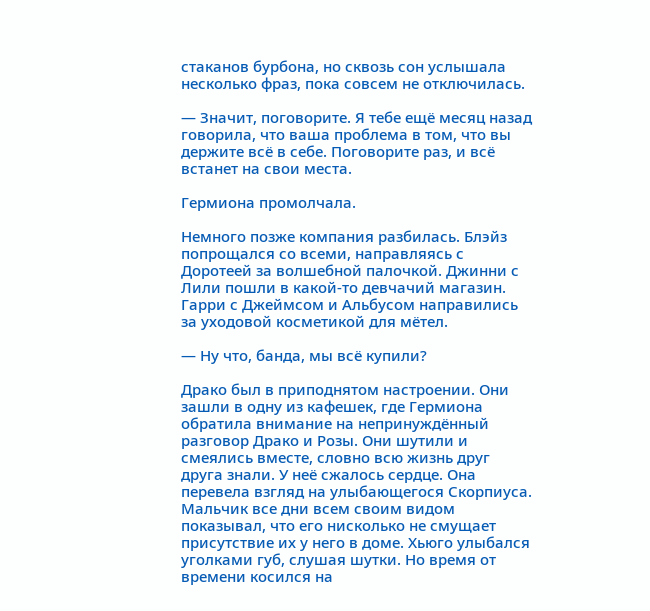стаканов бурбона, но сквозь сон услышала несколько фраз, пока совсем не отключилась.

— Значит, поговорите. Я тебе ещё месяц назад говорила, что ваша проблема в том, что вы держите всё в себе. Поговорите раз, и всё встанет на свои места.

Гермиона промолчала.

Немного позже компания разбилась. Блэйз попрощался со всеми, направляясь с Доротеей за волшебной палочкой. Джинни с Лили пошли в какой-то девчачий магазин. Гарри с Джеймсом и Альбусом направились за уходовой косметикой для мётел.

— Ну что, банда, мы всё купили?

Драко был в приподнятом настроении. Они зашли в одну из кафешек, где Гермиона обратила внимание на непринуждённый разговор Драко и Розы. Они шутили и смеялись вместе, словно всю жизнь друг друга знали. У неё сжалось сердце. Она перевела взгляд на улыбающегося Скорпиуса. Мальчик все дни всем своим видом показывал, что его нисколько не смущает присутствие их у него в доме. Хьюго улыбался уголками губ, слушая шутки. Но время от времени косился на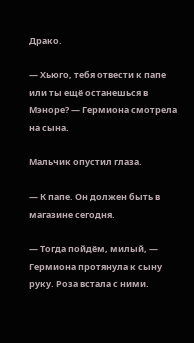Драко.

— Хьюго, тебя отвести к папе или ты ещё останешься в Мэноре? — Гермиона смотрела на сына.

Мальчик опустил глаза.

— К папе. Он должен быть в магазине сегодня.

— Тогда пойдём, милый, — Гермиона протянула к сыну руку. Роза встала с ними.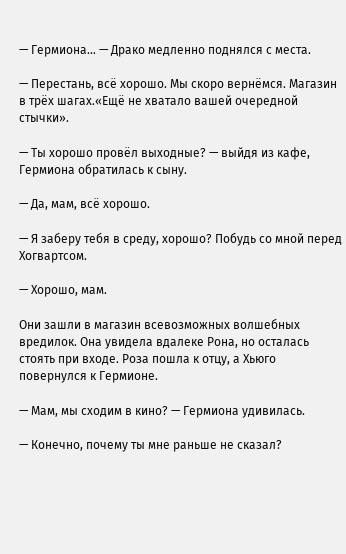— Гермиона… — Драко медленно поднялся с места.

— Перестань, всё хорошо. Мы скоро вернёмся. Магазин в трёх шагах.«Ещё не хватало вашей очередной стычки».

— Ты хорошо провёл выходные? — выйдя из кафе, Гермиона обратилась к сыну.

— Да, мам, всё хорошо.

— Я заберу тебя в среду, хорошо? Побудь со мной перед Хогвартсом.

— Хорошо, мам.

Они зашли в магазин всевозможных волшебных вредилок. Она увидела вдалеке Рона, но осталась стоять при входе. Роза пошла к отцу, а Хьюго повернулся к Гермионе.

— Мам, мы сходим в кино? — Гермиона удивилась.

— Конечно, почему ты мне раньше не сказал?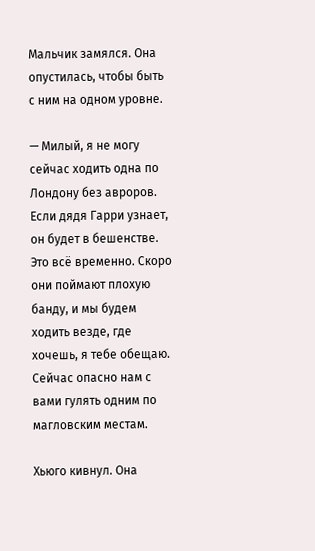Мальчик замялся. Она опустилась, чтобы быть с ним на одном уровне.

— Милый, я не могу сейчас ходить одна по Лондону без авроров. Если дядя Гарри узнает, он будет в бешенстве. Это всё временно. Скоро они поймают плохую банду, и мы будем ходить везде, где хочешь, я тебе обещаю. Сейчас опасно нам с вами гулять одним по магловским местам.

Хьюго кивнул. Она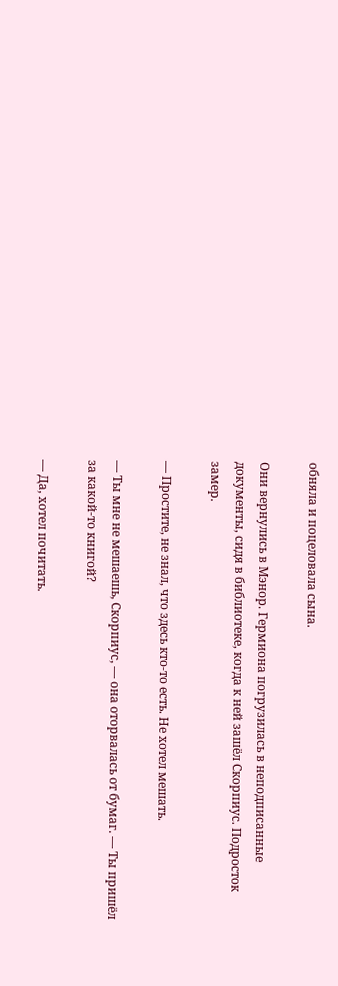обняла и поцеловала сына.

Они вернулись в Мэнор. Гермиона погрузилась в неподписанные документы, сидя в библиотеке, когда к ней зашёл Скорпиус. Подросток замер.

— Простите, не знал, что здесь кто-то есть. Не хотел мешать.

— Ты мне не мешаешь, Скорпиус, — она оторвалась от бумаг. — Ты пришёл за какой-то книгой?

— Да, хотел почитать.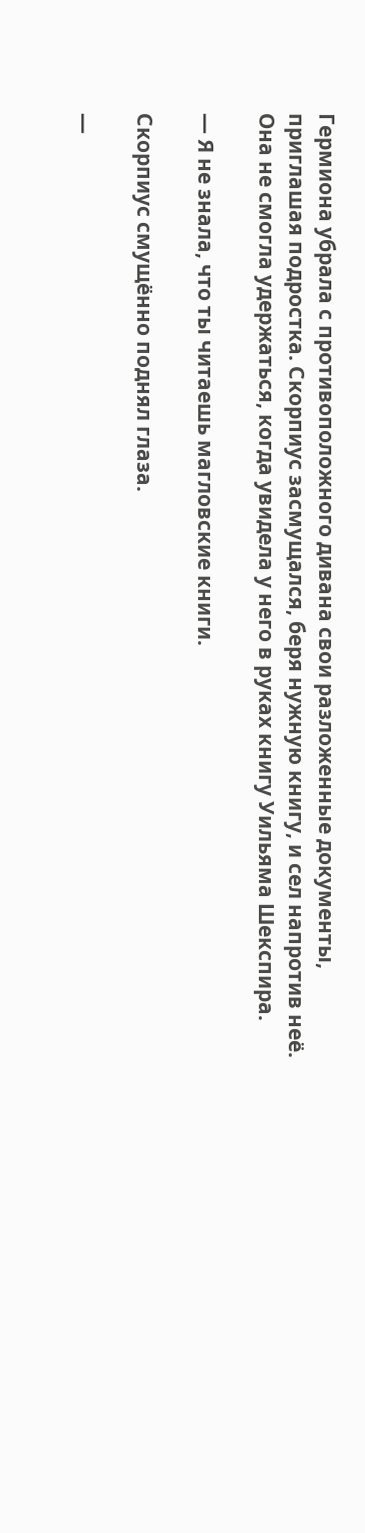Гермиона убрала с противоположного дивана свои разложенные документы, приглашая подростка. Скорпиус засмущался, беря нужную книгу, и сел напротив неё. Она не смогла удержаться, когда увидела у него в руках книгу Уильяма Шекспира.

— Я не знала, что ты читаешь магловские книги.

Скорпиус смущённо поднял глаза.

—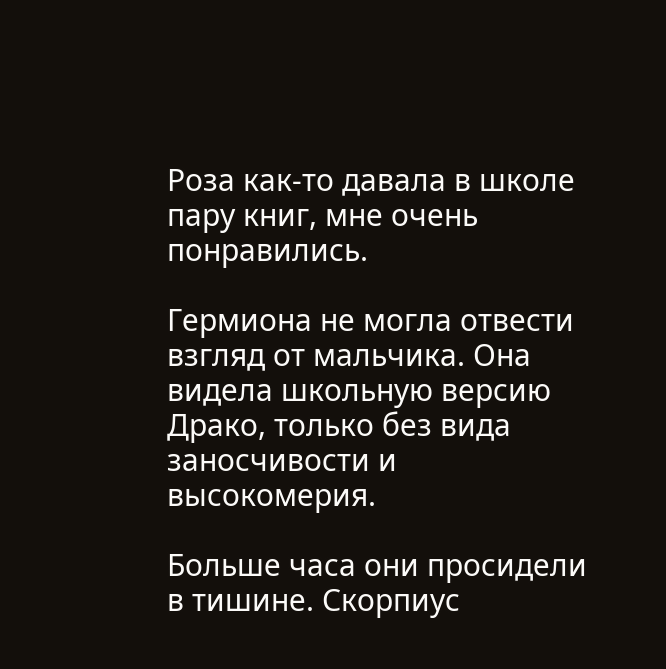Роза как-то давала в школе пару книг, мне очень понравились.

Гермиона не могла отвести взгляд от мальчика. Она видела школьную версию Драко, только без вида заносчивости и высокомерия.

Больше часа они просидели в тишине. Скорпиус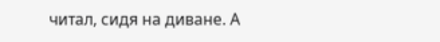читал, сидя на диване. А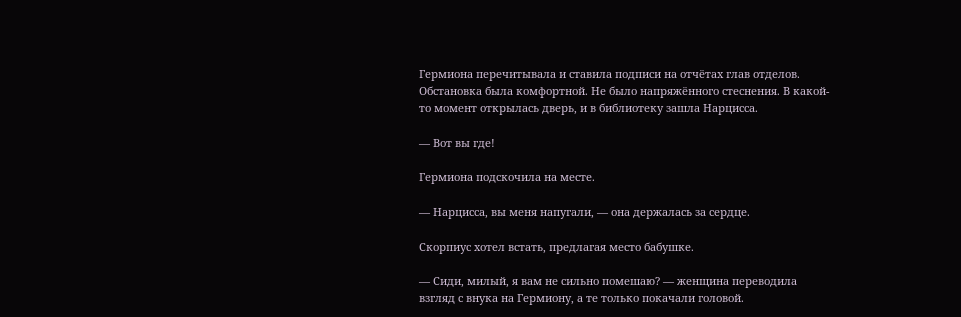Гермиона перечитывала и ставила подписи на отчётах глав отделов. Обстановка была комфортной. Не было напряжённого стеснения. В какой-то момент открылась дверь, и в библиотеку зашла Нарцисса.

— Вот вы где!

Гермиона подскочила на месте.

— Нарцисса, вы меня напугали, — она держалась за сердце.

Скорпиус хотел встать, предлагая место бабушке.

— Сиди, милый, я вам не сильно помешаю? — женщина переводила взгляд с внука на Гермиону, а те только покачали головой.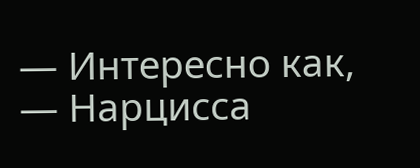— Интересно как, — Нарцисса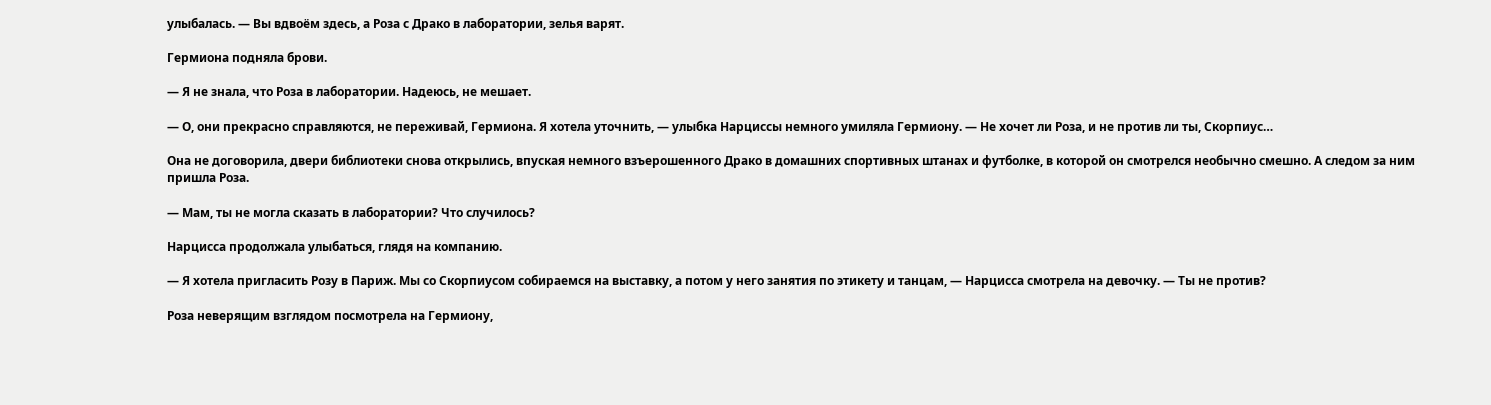улыбалась. — Вы вдвоём здесь, а Роза с Драко в лаборатории, зелья варят.

Гермиона подняла брови.

— Я не знала, что Роза в лаборатории. Надеюсь, не мешает.

— О, они прекрасно справляются, не переживай, Гермиона. Я хотела уточнить, — улыбка Нарциссы немного умиляла Гермиону. — Не хочет ли Роза, и не против ли ты, Скорпиус…

Она не договорила, двери библиотеки снова открылись, впуская немного взъерошенного Драко в домашних спортивных штанах и футболке, в которой он смотрелся необычно смешно. А следом за ним пришла Роза.

— Мам, ты не могла сказать в лаборатории? Что случилось?

Нарцисса продолжала улыбаться, глядя на компанию.

— Я хотела пригласить Розу в Париж. Мы со Скорпиусом собираемся на выставку, а потом у него занятия по этикету и танцам, — Нарцисса смотрела на девочку. — Ты не против?

Роза неверящим взглядом посмотрела на Гермиону,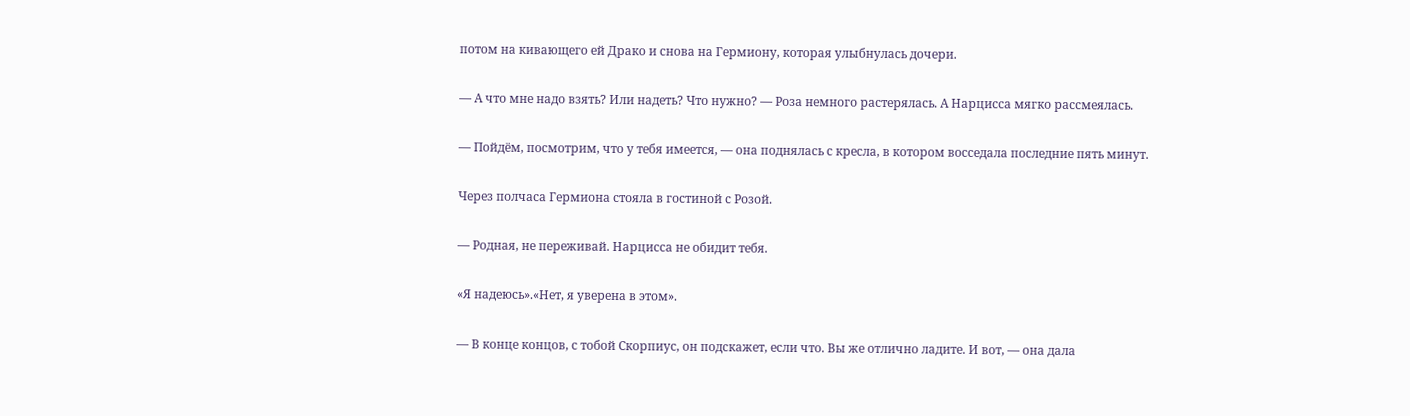потом на кивающего ей Драко и снова на Гермиону, которая улыбнулась дочери.

— А что мне надо взять? Или надеть? Что нужно? — Роза немного растерялась. А Нарцисса мягко рассмеялась.

— Пойдём, посмотрим, что у тебя имеется, — она поднялась с кресла, в котором восседала последние пять минут.

Через полчаса Гермиона стояла в гостиной с Розой.

— Родная, не переживай. Нарцисса не обидит тебя.

«Я надеюсь».«Нет, я уверена в этом».

— В конце концов, с тобой Скорпиус, он подскажет, если что. Вы же отлично ладите. И вот, — она дала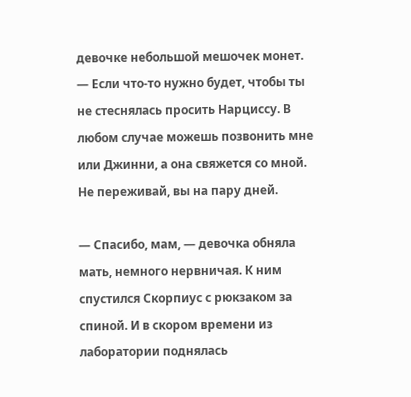девочке небольшой мешочек монет. — Если что-то нужно будет, чтобы ты не стеснялась просить Нарциссу. В любом случае можешь позвонить мне или Джинни, а она свяжется со мной. Не переживай, вы на пару дней.

— Спасибо, мам, — девочка обняла мать, немного нервничая. К ним спустился Скорпиус с рюкзаком за спиной. И в скором времени из лаборатории поднялась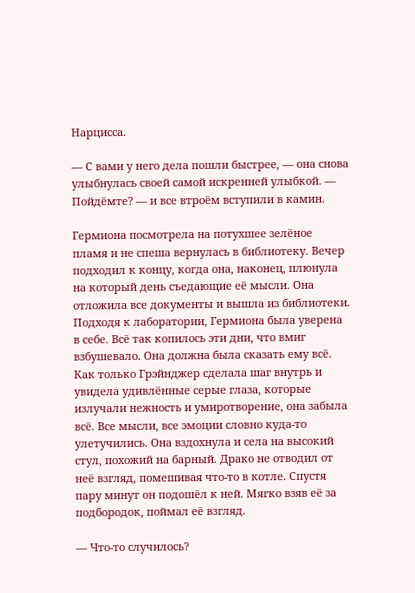Нарцисса.

— С вами у него дела пошли быстрее, — она снова улыбнулась своей самой искренней улыбкой. — Пойдёмте? — и все втроём вступили в камин.

Гермиона посмотрела на потухшее зелёное пламя и не спеша вернулась в библиотеку. Вечер подходил к концу, когда она, наконец, плюнула на который день съедающие её мысли. Она отложила все документы и вышла из библиотеки. Подходя к лаборатории, Гермиона была уверена в себе. Всё так копилось эти дни, что вмиг взбушевало. Она должна была сказать ему всё. Как только Грэйнджер сделала шаг внутрь и увидела удивлённые серые глаза, которые излучали нежность и умиротворение, она забыла всё. Все мысли, все эмоции словно куда-то улетучились. Она вздохнула и села на высокий стул, похожий на барный. Драко не отводил от неё взгляд, помешивая что-то в котле. Спустя пару минут он подошёл к ней. Мягко взяв её за подбородок, поймал её взгляд.

— Что-то случилось?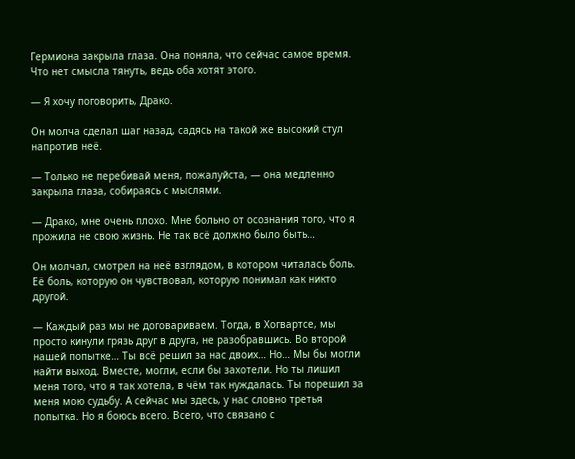Гермиона закрыла глаза. Она поняла, что сейчас самое время. Что нет смысла тянуть, ведь оба хотят этого.

— Я хочу поговорить, Драко.

Он молча сделал шаг назад, садясь на такой же высокий стул напротив неё.

— Только не перебивай меня, пожалуйста, — она медленно закрыла глаза, собираясь с мыслями.

— Драко, мне очень плохо. Мне больно от осознания того, что я прожила не свою жизнь. Не так всё должно было быть…

Он молчал, смотрел на неё взглядом, в котором читалась боль. Её боль, которую он чувствовал, которую понимал как никто другой.

— Каждый раз мы не договариваем. Тогда, в Хогвартсе, мы просто кинули грязь друг в друга, не разобравшись. Во второй нашей попытке… Ты всё решил за нас двоих… Но… Мы бы могли найти выход. Вместе, могли, если бы захотели. Но ты лишил меня того, что я так хотела, в чём так нуждалась. Ты порешил за меня мою судьбу. А сейчас мы здесь, у нас словно третья попытка. Но я боюсь всего. Всего, что связано с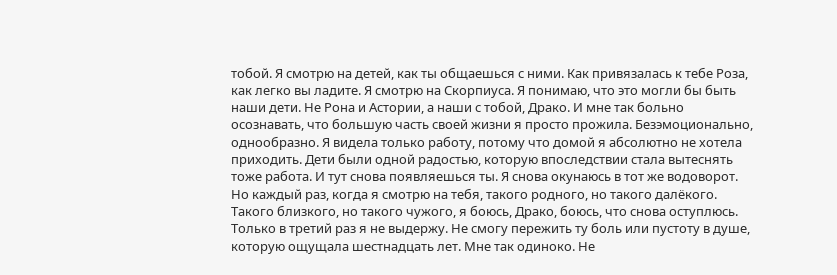тобой. Я смотрю на детей, как ты общаешься с ними. Как привязалась к тебе Роза, как легко вы ладите. Я смотрю на Скорпиуса. Я понимаю, что это могли бы быть наши дети. Не Рона и Астории, а наши с тобой, Драко. И мне так больно осознавать, что большую часть своей жизни я просто прожила. Безэмоционально, однообразно. Я видела только работу, потому что домой я абсолютно не хотела приходить. Дети были одной радостью, которую впоследствии стала вытеснять тоже работа. И тут снова появляешься ты. Я снова окунаюсь в тот же водоворот. Но каждый раз, когда я смотрю на тебя, такого родного, но такого далёкого. Такого близкого, но такого чужого, я боюсь, Драко, боюсь, что снова оступлюсь. Только в третий раз я не выдержу. Не смогу пережить ту боль или пустоту в душе, которую ощущала шестнадцать лет. Мне так одиноко. Не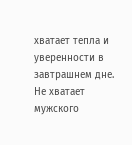хватает тепла и уверенности в завтрашнем дне. Не хватает мужского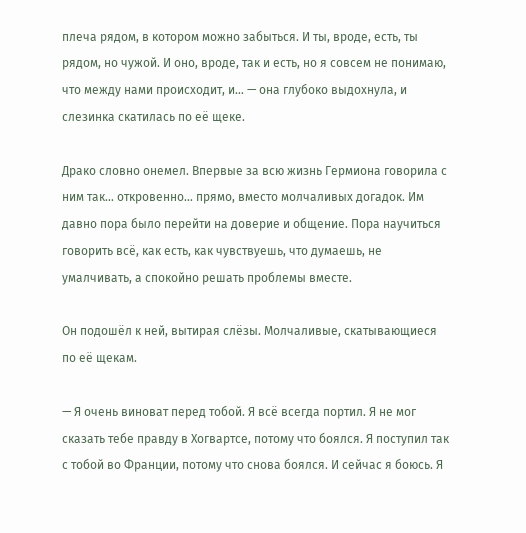плеча рядом, в котором можно забыться. И ты, вроде, есть, ты рядом, но чужой. И оно, вроде, так и есть, но я совсем не понимаю, что между нами происходит, и… — она глубоко выдохнула, и слезинка скатилась по её щеке.

Драко словно онемел. Впервые за всю жизнь Гермиона говорила с ним так… откровенно… прямо, вместо молчаливых догадок. Им давно пора было перейти на доверие и общение. Пора научиться говорить всё, как есть, как чувствуешь, что думаешь, не умалчивать, а спокойно решать проблемы вместе.

Он подошёл к ней, вытирая слёзы. Молчаливые, скатывающиеся по её щекам.

— Я очень виноват перед тобой. Я всё всегда портил. Я не мог сказать тебе правду в Хогвартсе, потому что боялся. Я поступил так с тобой во Франции, потому что снова боялся. И сейчас я боюсь. Я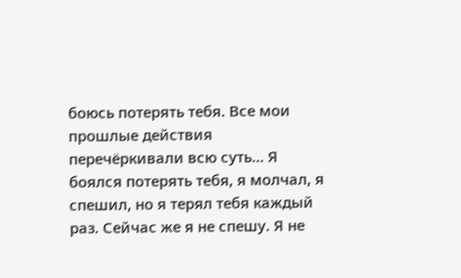боюсь потерять тебя. Все мои прошлые действия перечёркивали всю суть… Я боялся потерять тебя, я молчал, я спешил, но я терял тебя каждый раз. Сейчас же я не спешу. Я не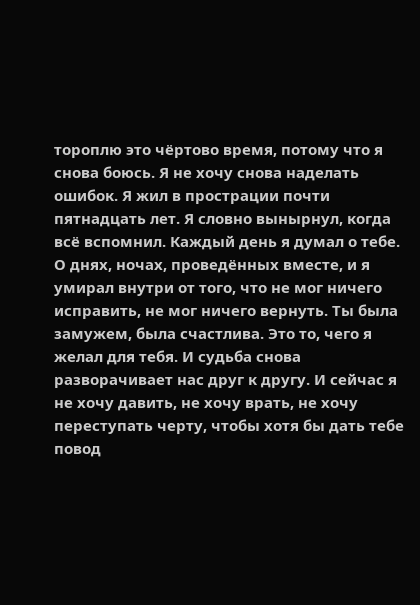тороплю это чёртово время, потому что я снова боюсь. Я не хочу снова наделать ошибок. Я жил в прострации почти пятнадцать лет. Я словно вынырнул, когда всё вспомнил. Каждый день я думал о тебе. О днях, ночах, проведённых вместе, и я умирал внутри от того, что не мог ничего исправить, не мог ничего вернуть. Ты была замужем, была счастлива. Это то, чего я желал для тебя. И судьба снова разворачивает нас друг к другу. И сейчас я не хочу давить, не хочу врать, не хочу переступать черту, чтобы хотя бы дать тебе повод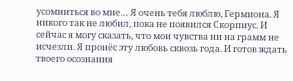усомниться во мне… Я очень тебя люблю, Гермиона. Я никого так не любил, пока не появился Скорпиус. И сейчас я могу сказать, что мои чувства ни на грамм не исчезли. Я пронёс эту любовь сквозь года. И готов ждать твоего осознания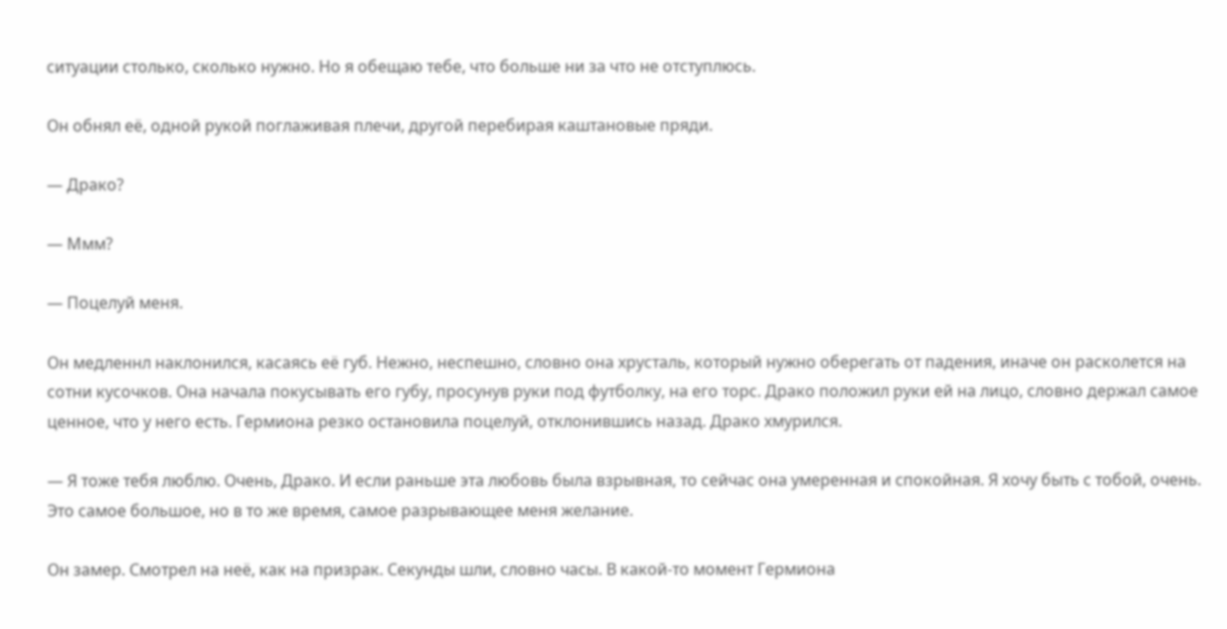ситуации столько, сколько нужно. Но я обещаю тебе, что больше ни за что не отступлюсь.

Он обнял её, одной рукой поглаживая плечи, другой перебирая каштановые пряди.

— Драко?

— Ммм?

— Поцелуй меня.

Он медленнл наклонился, касаясь её губ. Нежно, неспешно, словно она хрусталь, который нужно оберегать от падения, иначе он расколется на сотни кусочков. Она начала покусывать его губу, просунув руки под футболку, на его торс. Драко положил руки ей на лицо, словно держал самое ценное, что у него есть. Гермиона резко остановила поцелуй, отклонившись назад. Драко хмурился.

— Я тоже тебя люблю. Очень, Драко. И если раньше эта любовь была взрывная, то сейчас она умеренная и спокойная. Я хочу быть с тобой, очень. Это самое большое, но в то же время, самое разрывающее меня желание.

Он замер. Смотрел на неё, как на призрак. Секунды шли, словно часы. В какой-то момент Гермиона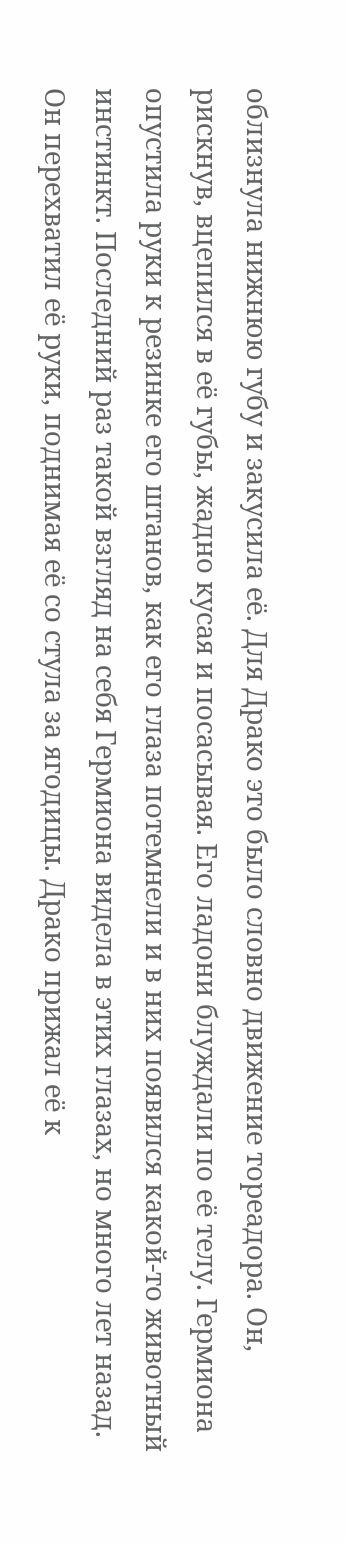облизнула нижнюю губу и закусила её. Для Драко это было словно движение тореадора. Он, рискнув, вцепился в её губы, жадно кусая и посасывая. Его ладони блуждали по её телу. Гермиона опустила руки к резинке его штанов, как его глаза потемнели и в них появился какой-то животный инстинкт. Последний раз такой взгляд на себя Гермиона видела в этих глазах, но много лет назад. Он перехватил её руки, поднимая её со стула за ягодицы. Драко прижал её к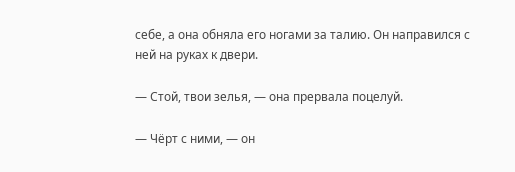себе, а она обняла его ногами за талию. Он направился с ней на руках к двери.

— Стой, твои зелья, — она прервала поцелуй.

— Чёрт с ними, — он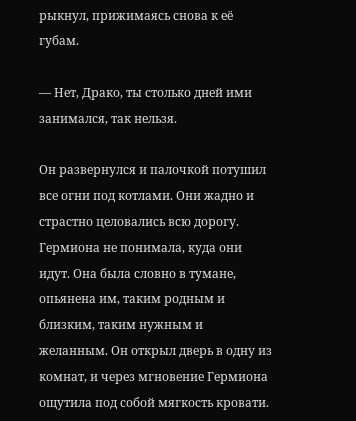рыкнул, прижимаясь снова к её губам.

— Нет, Драко, ты столько дней ими занимался, так нельзя.

Он развернулся и палочкой потушил все огни под котлами. Они жадно и страстно целовались всю дорогу. Гермиона не понимала, куда они идут. Она была словно в тумане, опьянена им, таким родным и близким, таким нужным и желанным. Он открыл дверь в одну из комнат, и через мгновение Гермиона ощутила под собой мягкость кровати.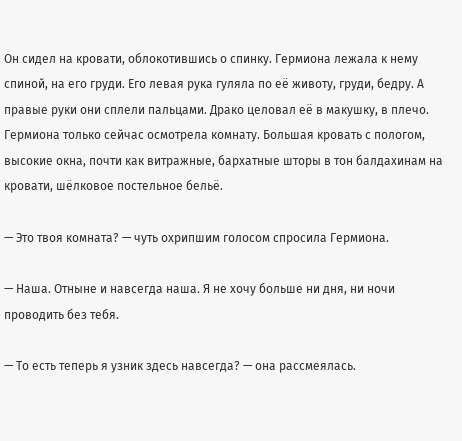Он сидел на кровати, облокотившись о спинку. Гермиона лежала к нему спиной, на его груди. Его левая рука гуляла по её животу, груди, бедру. А правые руки они сплели пальцами. Драко целовал её в макушку, в плечо. Гермиона только сейчас осмотрела комнату. Большая кровать с пологом, высокие окна, почти как витражные, бархатные шторы в тон балдахинам на кровати, шёлковое постельное бельё.

— Это твоя комната? — чуть охрипшим голосом спросила Гермиона.

— Наша. Отныне и навсегда наша. Я не хочу больше ни дня, ни ночи проводить без тебя.

— То есть теперь я узник здесь навсегда? — она рассмеялась.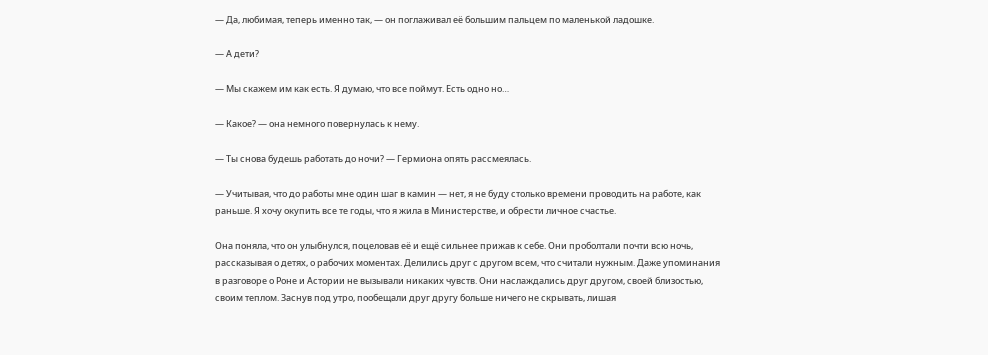— Да, любимая, теперь именно так, — он поглаживал её большим пальцем по маленькой ладошке.

— А дети?

— Мы скажем им как есть. Я думаю, что все поймут. Есть одно но…

— Какое? — она немного повернулась к нему.

— Ты снова будешь работать до ночи? — Гермиона опять рассмеялась.

— Учитывая, что до работы мне один шаг в камин — нет, я не буду столько времени проводить на работе, как раньше. Я хочу окупить все те годы, что я жила в Министерстве, и обрести личное счастье.

Она поняла, что он улыбнулся, поцеловав её и ещё сильнее прижав к себе. Они проболтали почти всю ночь, рассказывая о детях, о рабочих моментах. Делились друг с другом всем, что считали нужным. Даже упоминания в разговоре о Роне и Астории не вызывали никаких чувств. Они наслаждались друг другом, своей близостью, своим теплом. Заснув под утро, пообещали друг другу больше ничего не скрывать, лишая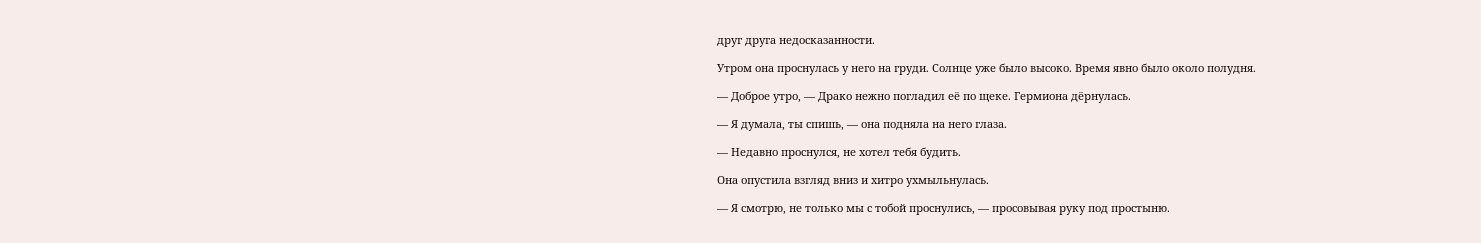друг друга недосказанности.

Утром она проснулась у него на груди. Солнце уже было высоко. Время явно было около полудня.

— Доброе утро, — Драко нежно погладил её по щеке. Гермиона дёрнулась.

— Я думала, ты спишь, — она подняла на него глаза.

— Недавно проснулся, не хотел тебя будить.

Она опустила взгляд вниз и хитро ухмыльнулась.

— Я смотрю, не только мы с тобой проснулись, — просовывая руку под простыню.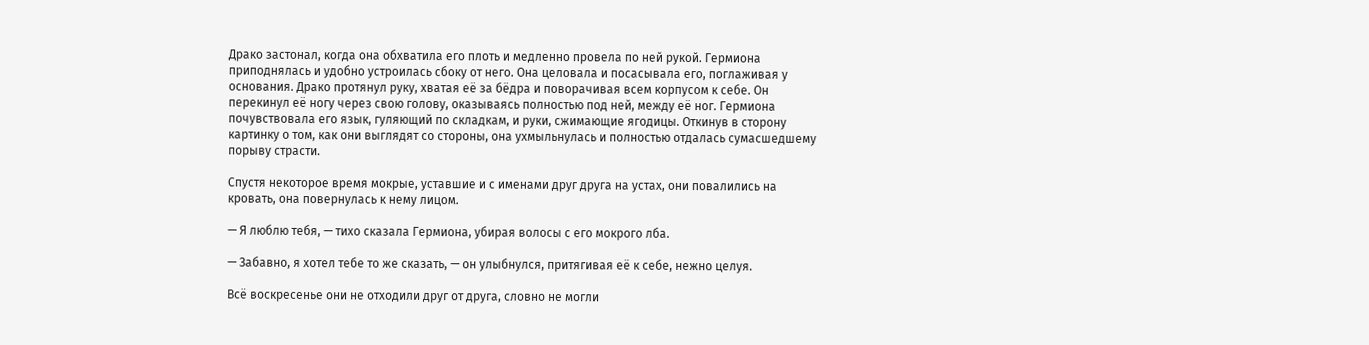Драко застонал, когда она обхватила его плоть и медленно провела по ней рукой. Гермиона приподнялась и удобно устроилась сбоку от него. Она целовала и посасывала его, поглаживая у основания. Драко протянул руку, хватая её за бёдра и поворачивая всем корпусом к себе. Он перекинул её ногу через свою голову, оказываясь полностью под ней, между её ног. Гермиона почувствовала его язык, гуляющий по складкам, и руки, сжимающие ягодицы. Откинув в сторону картинку о том, как они выглядят со стороны, она ухмыльнулась и полностью отдалась сумасшедшему порыву страсти.

Спустя некоторое время мокрые, уставшие и с именами друг друга на устах, они повалились на кровать, она повернулась к нему лицом.

— Я люблю тебя, — тихо сказала Гермиона, убирая волосы с его мокрого лба.

— Забавно, я хотел тебе то же сказать, — он улыбнулся, притягивая её к себе, нежно целуя.

Всё воскресенье они не отходили друг от друга, словно не могли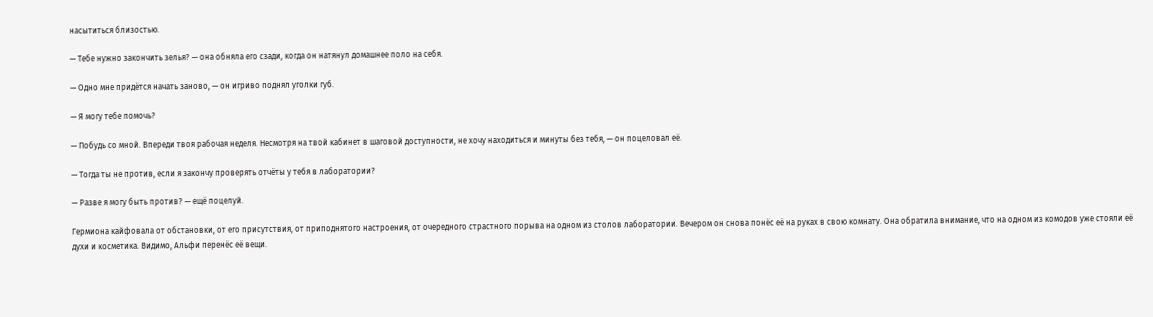насытиться близостью.

— Тебе нужно закончить зелья? — она обняла его сзади, когда он натянул домашнее поло на себя.

— Одно мне придётся начать заново, — он игриво поднял уголки губ.

— Я могу тебе помочь?

— Побудь со мной. Впереди твоя рабочая неделя. Несмотря на твой кабинет в шаговой доступности, не хочу находиться и минуты без тебя, — он поцеловал её.

— Тогда ты не против, если я закончу проверять отчёты у тебя в лаборатории?

— Разве я могу быть против? — ещё поцелуй.

Гермиона кайфовала от обстановки, от его присутствия, от приподнятого настроения, от очередного страстного порыва на одном из столов лаборатории. Вечером он снова понёс её на руках в свою комнату. Она обратила внимание, что на одном из комодов уже стояли её духи и косметика. Видимо, Альфи перенёс её вещи.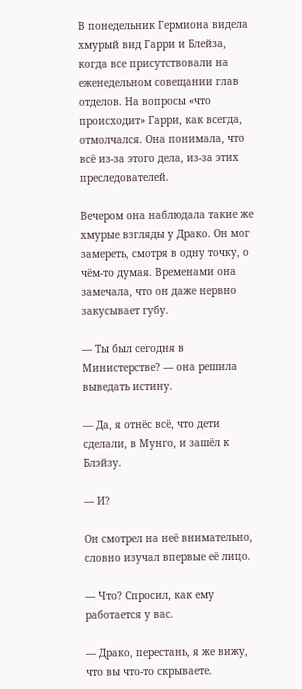В понедельник Гермиона видела хмурый вид Гарри и Блейза, когда все присутствовали на еженедельном совещании глав отделов. На вопросы «что происходит» Гарри, как всегда, отмолчался. Она понимала, что всё из-за этого дела, из-за этих преследователей.

Вечером она наблюдала такие же хмурые взгляды у Драко. Он мог замереть, смотря в одну точку, о чём-то думая. Временами она замечала, что он даже нервно закусывает губу.

— Ты был сегодня в Министерстве? — она решила выведать истину.

— Да, я отнёс всё, что дети сделали, в Мунго, и зашёл к Блэйзу.

— И?

Он смотрел на неё внимательно, словно изучал впервые её лицо.

— Что? Спросил, как ему работается у вас.

— Драко, перестань, я же вижу, что вы что-то скрываете.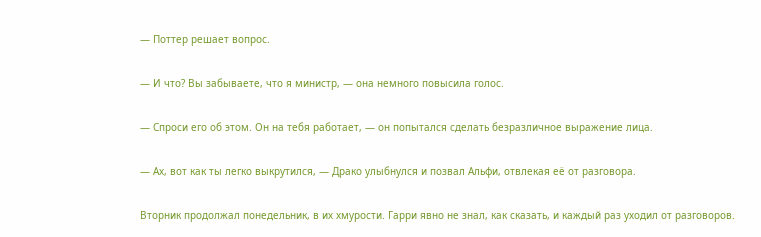— Поттер решает вопрос.

— И что? Вы забываете, что я министр, — она немного повысила голос.

— Спроси его об этом. Он на тебя работает, — он попытался сделать безразличное выражение лица.

— Ах, вот как ты легко выкрутился, — Драко улыбнулся и позвал Альфи, отвлекая её от разговора.

Вторник продолжал понедельник, в их хмурости. Гарри явно не знал, как сказать, и каждый раз уходил от разговоров.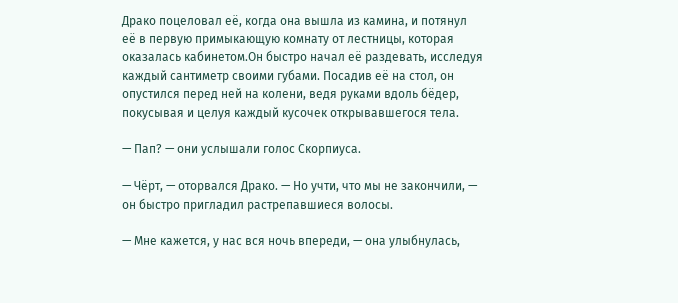Драко поцеловал её, когда она вышла из камина, и потянул её в первую примыкающую комнату от лестницы, которая оказалась кабинетом.Он быстро начал её раздевать, исследуя каждый сантиметр своими губами. Посадив её на стол, он опустился перед ней на колени, ведя руками вдоль бёдер, покусывая и целуя каждый кусочек открывавшегося тела.

— Пап? — они услышали голос Скорпиуса.

— Чёрт, — оторвался Драко. — Но учти, что мы не закончили, — он быстро пригладил растрепавшиеся волосы.

— Мне кажется, у нас вся ночь впереди, — она улыбнулась,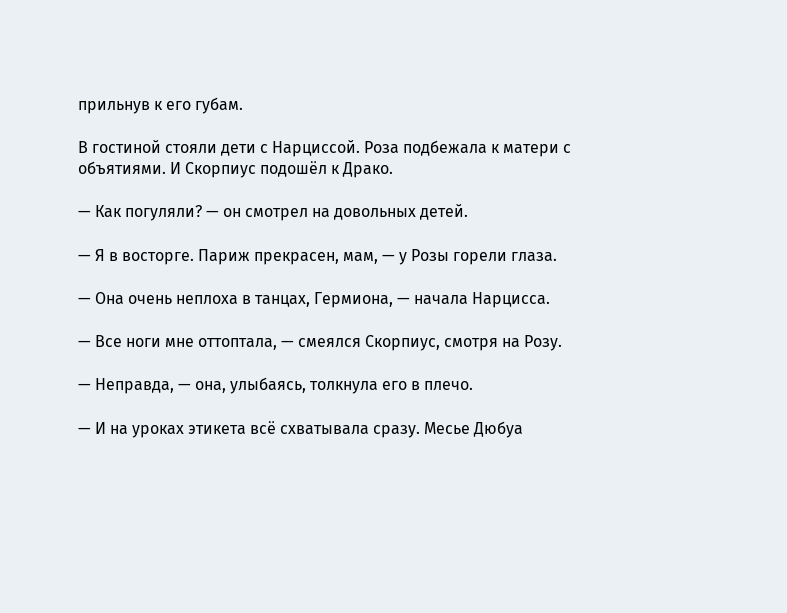прильнув к его губам.

В гостиной стояли дети с Нарциссой. Роза подбежала к матери с объятиями. И Скорпиус подошёл к Драко.

— Как погуляли? — он смотрел на довольных детей.

— Я в восторге. Париж прекрасен, мам, — у Розы горели глаза.

— Она очень неплоха в танцах, Гермиона, — начала Нарцисса.

— Все ноги мне оттоптала, — смеялся Скорпиус, смотря на Розу.

— Неправда, — она, улыбаясь, толкнула его в плечо.

— И на уроках этикета всё схватывала сразу. Месье Дюбуа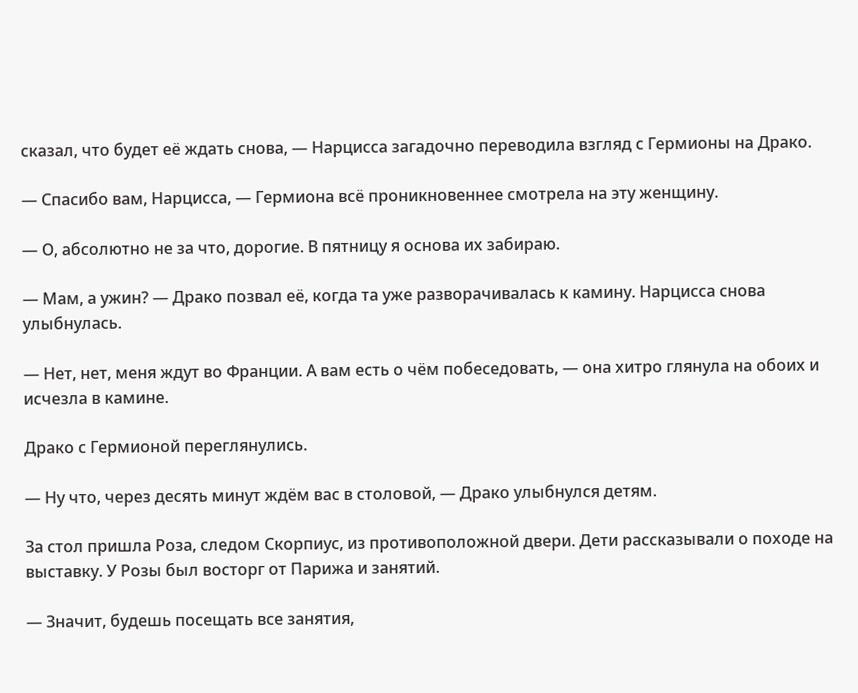сказал, что будет её ждать снова, — Нарцисса загадочно переводила взгляд с Гермионы на Драко.

— Спасибо вам, Нарцисса, — Гермиона всё проникновеннее смотрела на эту женщину.

— О, абсолютно не за что, дорогие. В пятницу я основа их забираю.

— Мам, а ужин? — Драко позвал её, когда та уже разворачивалась к камину. Нарцисса снова улыбнулась.

— Нет, нет, меня ждут во Франции. А вам есть о чём побеседовать, — она хитро глянула на обоих и исчезла в камине.

Драко с Гермионой переглянулись.

— Ну что, через десять минут ждём вас в столовой, — Драко улыбнулся детям.

За стол пришла Роза, следом Скорпиус, из противоположной двери. Дети рассказывали о походе на выставку. У Розы был восторг от Парижа и занятий.

— Значит, будешь посещать все занятия,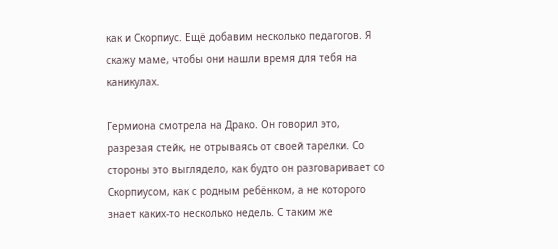как и Скорпиус. Ещё добавим несколько педагогов. Я скажу маме, чтобы они нашли время для тебя на каникулах.

Гермиона смотрела на Драко. Он говорил это, разрезая стейк, не отрываясь от своей тарелки. Со стороны это выглядело, как будто он разговаривает со Скорпиусом, как с родным ребёнком, а не которого знает каких-то несколько недель. С таким же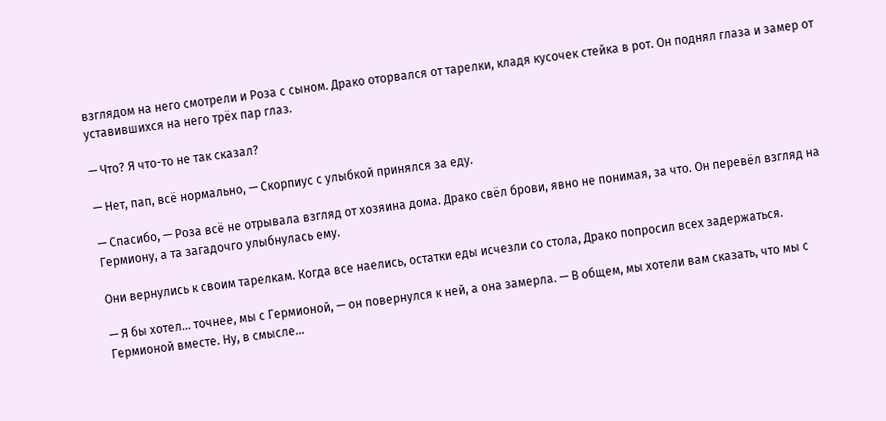взглядом на него смотрели и Роза с сыном. Драко оторвался от тарелки, кладя кусочек стейка в рот. Он поднял глаза и замер от уставившихся на него трёх пар глаз.

— Что? Я что-то не так сказал?

— Нет, пап, всё нормально, — Скорпиус с улыбкой принялся за еду.

— Спасибо, — Роза всё не отрывала взгляд от хозяина дома. Драко свёл брови, явно не понимая, за что. Он перевёл взгляд на Гермиону, а та загадочго улыбнулась ему.

Они вернулись к своим тарелкам. Когда все наелись, остатки еды исчезли со стола, Драко попросил всех задержаться.

— Я бы хотел… точнее, мы с Гермионой, — он повернулся к ней, а она замерла. — В общем, мы хотели вам сказать, что мы с Гермионой вместе. Ну, в смысле…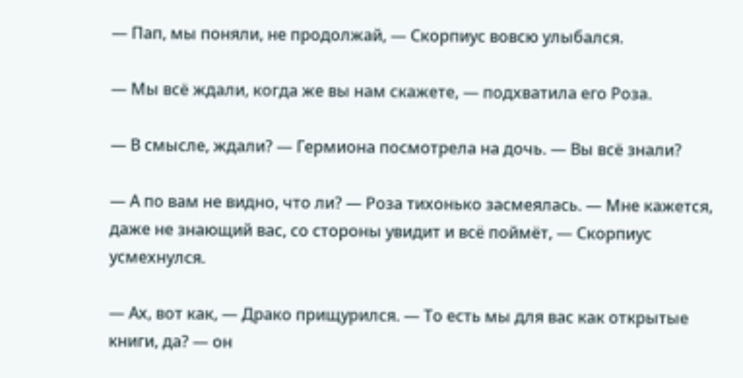— Пап, мы поняли, не продолжай, — Скорпиус вовсю улыбался.

— Мы всё ждали, когда же вы нам скажете, — подхватила его Роза.

— В смысле, ждали? — Гермиона посмотрела на дочь. — Вы всё знали?

— А по вам не видно, что ли? — Роза тихонько засмеялась. — Мне кажется, даже не знающий вас, со стороны увидит и всё поймёт, — Скорпиус усмехнулся.

— Ах, вот как, — Драко прищурился. — То есть мы для вас как открытые книги, да? — он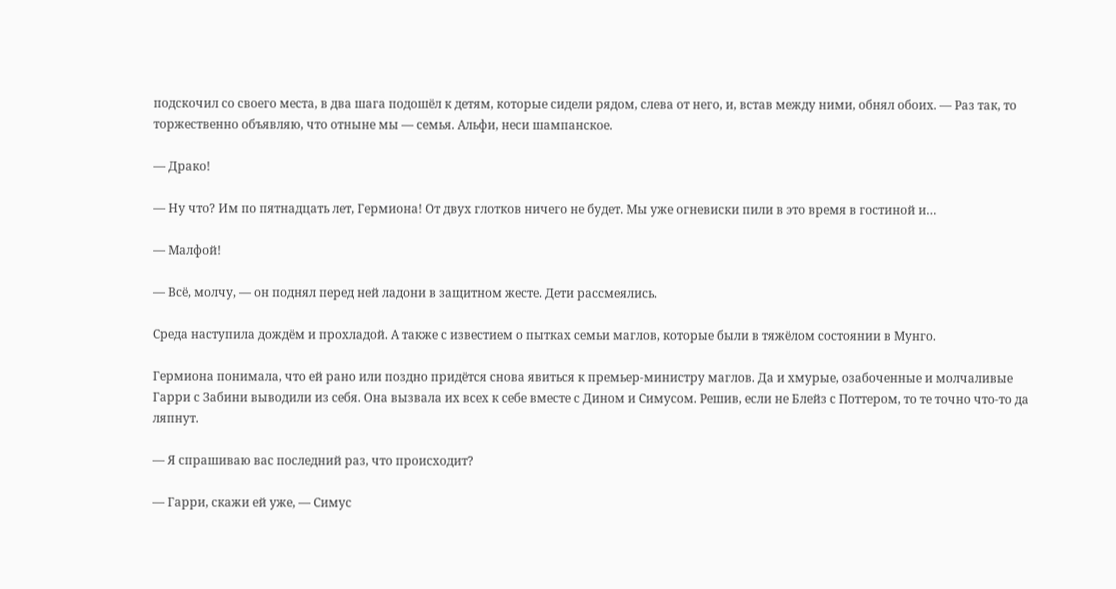подскочил со своего места, в два шага подошёл к детям, которые сидели рядом, слева от него, и, встав между ними, обнял обоих. — Раз так, то торжественно объявляю, что отныне мы — семья. Альфи, неси шампанское.

— Драко!

— Ну что? Им по пятнадцать лет, Гермиона! От двух глотков ничего не будет. Мы уже огневиски пили в это время в гостиной и…

— Малфой!

— Всё, молчу, — он поднял перед ней ладони в защитном жесте. Дети рассмеялись.

Среда наступила дождём и прохладой. А также с известием о пытках семьи маглов, которые были в тяжёлом состоянии в Мунго.

Гермиона понимала, что ей рано или поздно придётся снова явиться к премьер-министру маглов. Да и хмурые, озабоченные и молчаливые Гарри с Забини выводили из себя. Она вызвала их всех к себе вместе с Дином и Симусом. Решив, если не Блейз с Поттером, то те точно что-то да ляпнут.

— Я спрашиваю вас последний раз, что происходит?

— Гарри, скажи ей уже, — Симус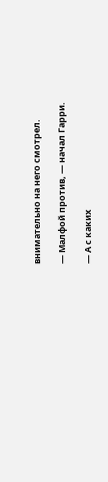внимательно на него смотрел.

— Малфой против, — начал Гарри.

— А с каких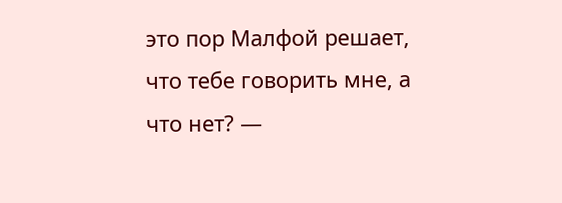это пор Малфой решает, что тебе говорить мне, а что нет? —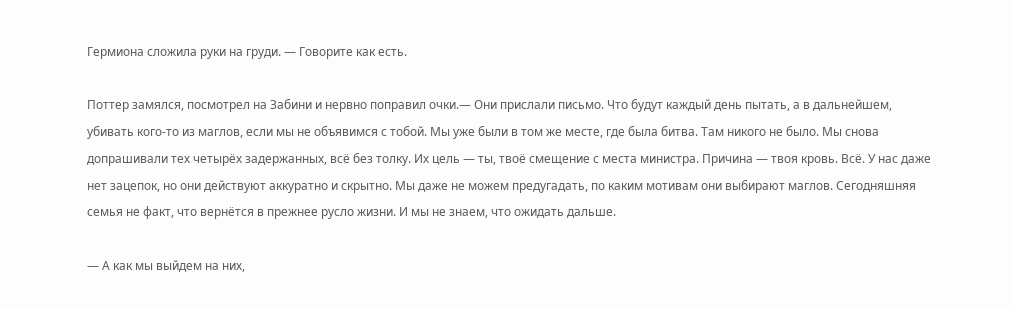Гермиона сложила руки на груди. — Говорите как есть.

Поттер замялся, посмотрел на Забини и нервно поправил очки.— Они прислали письмо. Что будут каждый день пытать, а в дальнейшем, убивать кого-то из маглов, если мы не объявимся с тобой. Мы уже были в том же месте, где была битва. Там никого не было. Мы снова допрашивали тех четырёх задержанных, всё без толку. Их цель — ты, твоё смещение с места министра. Причина — твоя кровь. Всё. У нас даже нет зацепок, но они действуют аккуратно и скрытно. Мы даже не можем предугадать, по каким мотивам они выбирают маглов. Сегодняшняя семья не факт, что вернётся в прежнее русло жизни. И мы не знаем, что ожидать дальше.

— А как мы выйдем на них,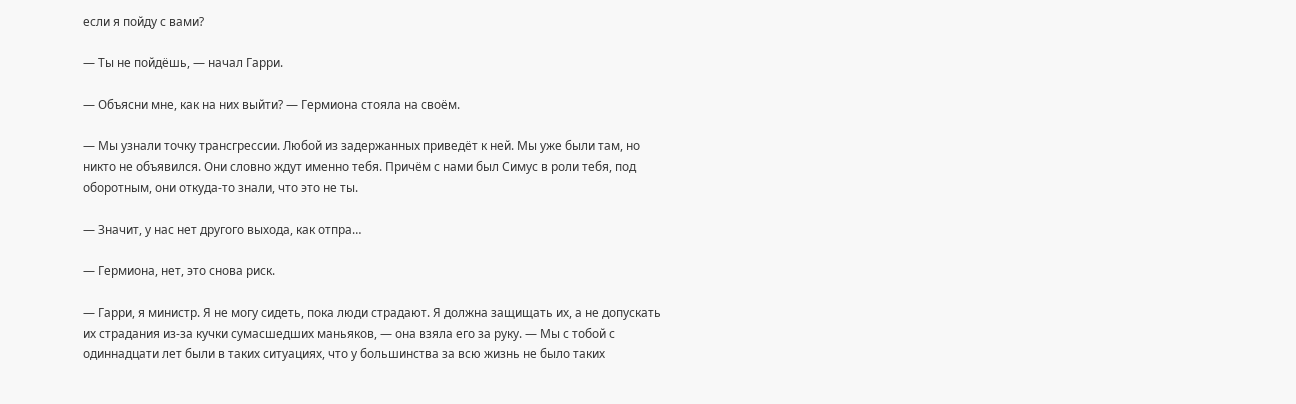если я пойду с вами?

— Ты не пойдёшь, — начал Гарри.

— Объясни мне, как на них выйти? — Гермиона стояла на своём.

— Мы узнали точку трансгрессии. Любой из задержанных приведёт к ней. Мы уже были там, но никто не объявился. Они словно ждут именно тебя. Причём с нами был Симус в роли тебя, под оборотным, они откуда-то знали, что это не ты.

— Значит, у нас нет другого выхода, как отпра…

— Гермиона, нет, это снова риск.

— Гарри, я министр. Я не могу сидеть, пока люди страдают. Я должна защищать их, а не допускать их страдания из-за кучки сумасшедших маньяков, — она взяла его за руку. — Мы с тобой с одиннадцати лет были в таких ситуациях, что у большинства за всю жизнь не было таких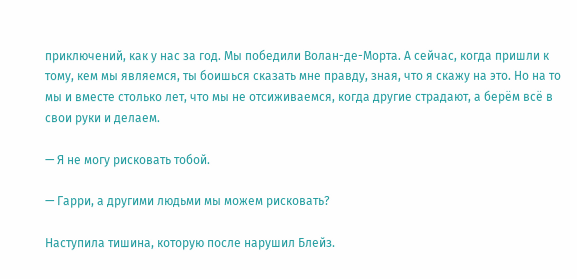приключений, как у нас за год. Мы победили Волан-де-Морта. А сейчас, когда пришли к тому, кем мы являемся, ты боишься сказать мне правду, зная, что я скажу на это. Но на то мы и вместе столько лет, что мы не отсиживаемся, когда другие страдают, а берём всё в свои руки и делаем.

— Я не могу рисковать тобой.

— Гарри, а другими людьми мы можем рисковать?

Наступила тишина, которую после нарушил Блейз.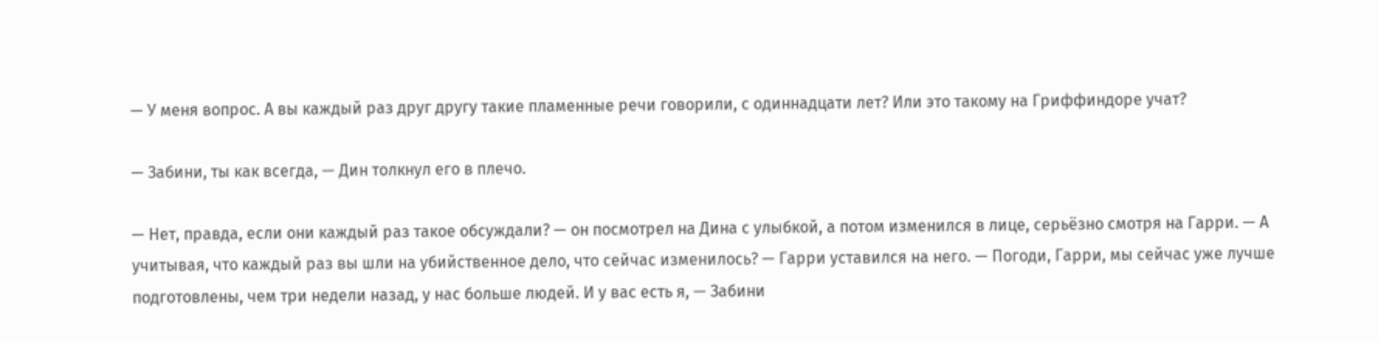— У меня вопрос. А вы каждый раз друг другу такие пламенные речи говорили, с одиннадцати лет? Или это такому на Гриффиндоре учат?

— Забини, ты как всегда, — Дин толкнул его в плечо.

— Нет, правда, если они каждый раз такое обсуждали? — он посмотрел на Дина с улыбкой, а потом изменился в лице, серьёзно смотря на Гарри. — А учитывая, что каждый раз вы шли на убийственное дело, что сейчас изменилось? — Гарри уставился на него. — Погоди, Гарри, мы сейчас уже лучше подготовлены, чем три недели назад, у нас больше людей. И у вас есть я, — Забини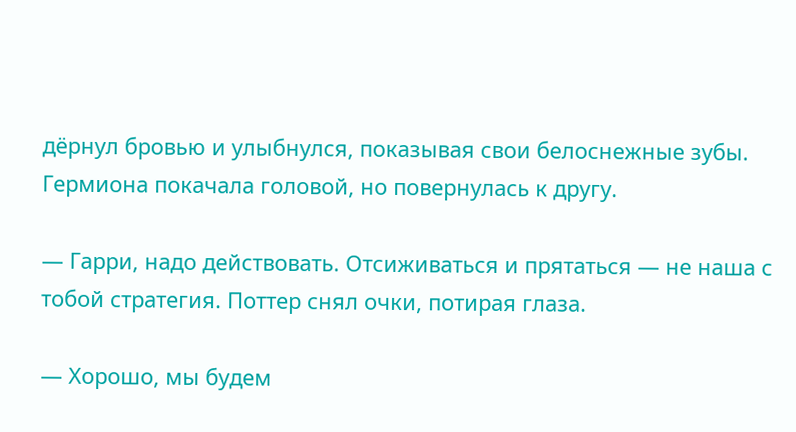дёрнул бровью и улыбнулся, показывая свои белоснежные зубы. Гермиона покачала головой, но повернулась к другу.

— Гарри, надо действовать. Отсиживаться и прятаться — не наша с тобой стратегия. Поттер снял очки, потирая глаза.

— Хорошо, мы будем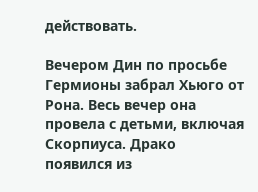действовать.

Вечером Дин по просьбе Гермионы забрал Хьюго от Рона. Весь вечер она провела с детьми, включая Скорпиуса. Драко появился из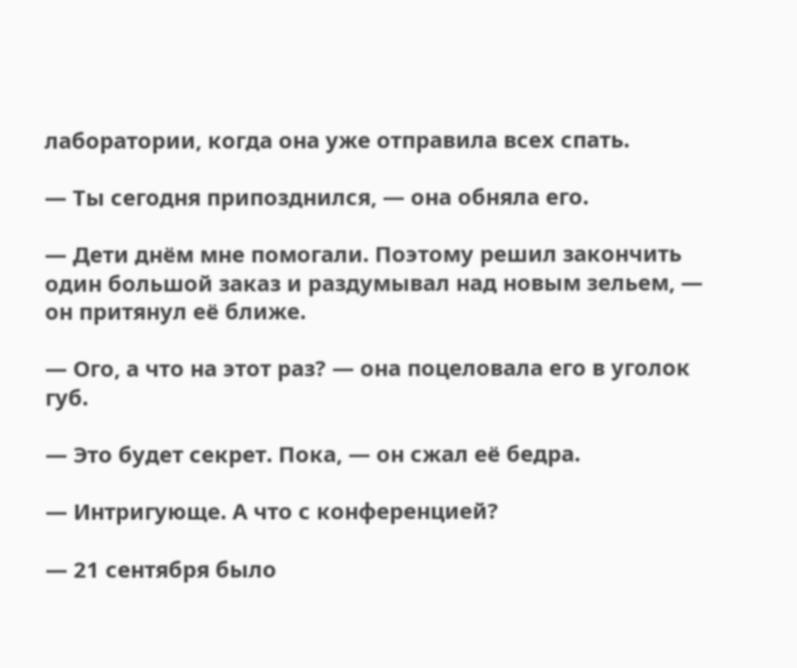лаборатории, когда она уже отправила всех спать.

— Ты сегодня припозднился, — она обняла его.

— Дети днём мне помогали. Поэтому решил закончить один большой заказ и раздумывал над новым зельем, — он притянул её ближе.

— Ого, а что на этот раз? — она поцеловала его в уголок губ.

— Это будет секрет. Пока, — он сжал её бедра.

— Интригующе. А что с конференцией?

— 21 сентября было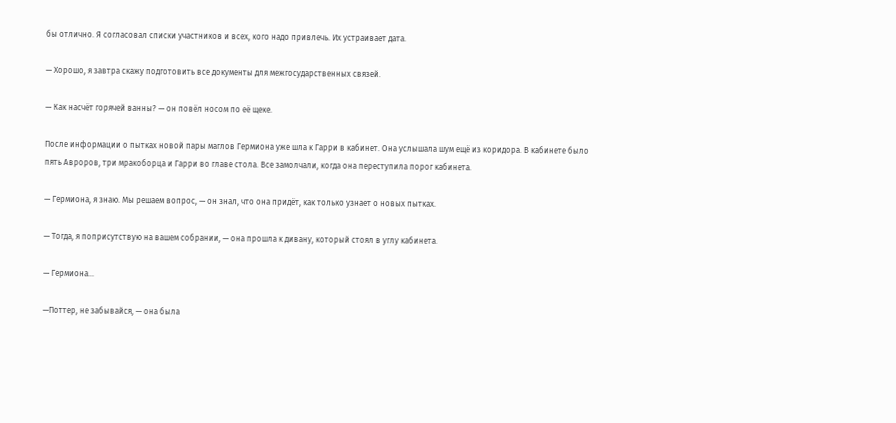бы отлично. Я согласовал списки участников и всех, кого надо привлечь. Их устраивает дата.

— Хорошо, я завтра скажу подготовить все документы для межгосударственных связей.

— Как насчёт горячей ванны? — он повёл носом по её щеке.

После информации о пытках новой пары маглов Гермиона уже шла к Гарри в кабинет. Она услышала шум ещё из коридора. В кабинете было пять Авроров, три мракоборца и Гарри во главе стола. Все замолчали, когда она переступила порог кабинета.

— Гермиона, я знаю. Мы решаем вопрос, — он знал, что она придёт, как только узнает о новых пытках.

— Тогда, я поприсутствую на вашем собрании, — она прошла к дивану, который стоял в углу кабинета.

— Гермиона…

—Поттер, не забывайся, — она была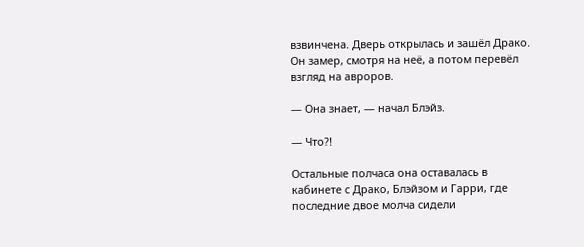взвинчена. Дверь открылась и зашёл Драко. Он замер, смотря на неё, а потом перевёл взгляд на авроров.

— Она знает, — начал Блэйз.

— Что?!

Остальные полчаса она оставалась в кабинете с Драко, Блэйзом и Гарри, где последние двое молча сидели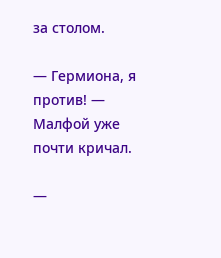за столом.

— Гермиона, я против! — Малфой уже почти кричал.

—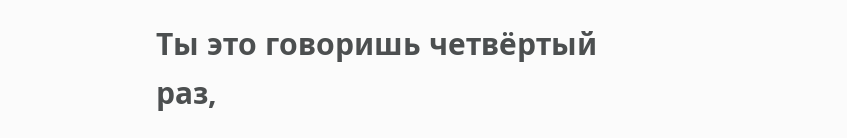Ты это говоришь четвёртый раз,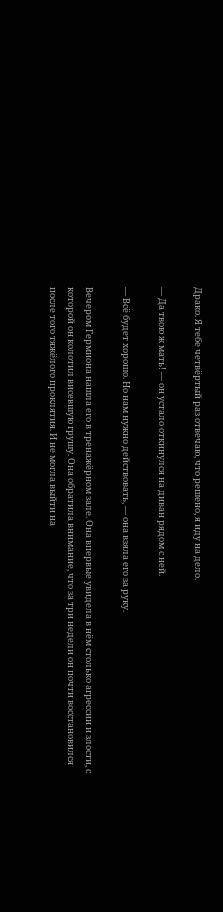Драко. Я тебе четвёртый раз отвечаю, что решено, я иду на дело.

— Да твою ж мать! — он устало откинулся на диван рядом с ней.

— Всё будет хорошо. Но нам нужно действовать, — она взяла его за руку.

Вечером Гермиона нашла его в тренажёрном зале. Она впервые увидела в нём столько агрессии и злости, с которой он колотил висевшую грушу. Она обратила внимание, что за три недели он почти восстановился после того тяжёлого проклятия. И не могла выйти на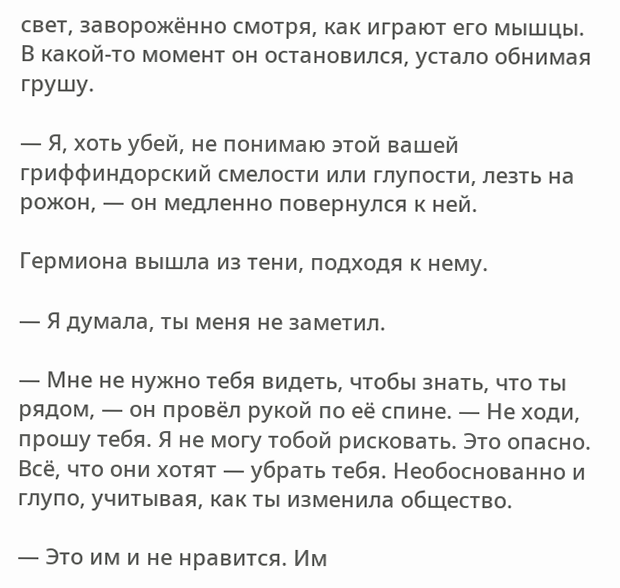свет, заворожённо смотря, как играют его мышцы. В какой-то момент он остановился, устало обнимая грушу.

— Я, хоть убей, не понимаю этой вашей гриффиндорский смелости или глупости, лезть на рожон, — он медленно повернулся к ней.

Гермиона вышла из тени, подходя к нему.

— Я думала, ты меня не заметил.

— Мне не нужно тебя видеть, чтобы знать, что ты рядом, — он провёл рукой по её спине. — Не ходи, прошу тебя. Я не могу тобой рисковать. Это опасно. Всё, что они хотят — убрать тебя. Необоснованно и глупо, учитывая, как ты изменила общество.

— Это им и не нравится. Им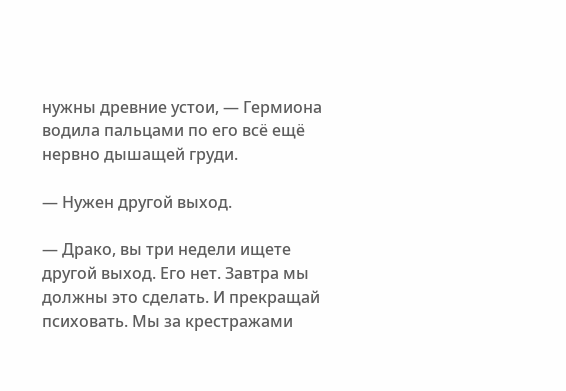нужны древние устои, — Гермиона водила пальцами по его всё ещё нервно дышащей груди.

— Нужен другой выход.

— Драко, вы три недели ищете другой выход. Его нет. Завтра мы должны это сделать. И прекращай психовать. Мы за крестражами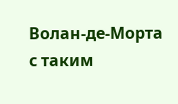Волан-де-Морта с таким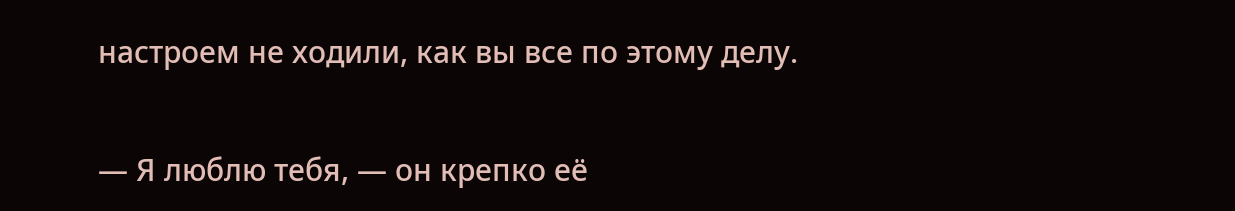настроем не ходили, как вы все по этому делу.

— Я люблю тебя, — он крепко её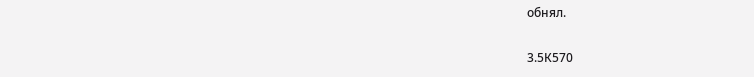обнял.

3.5К570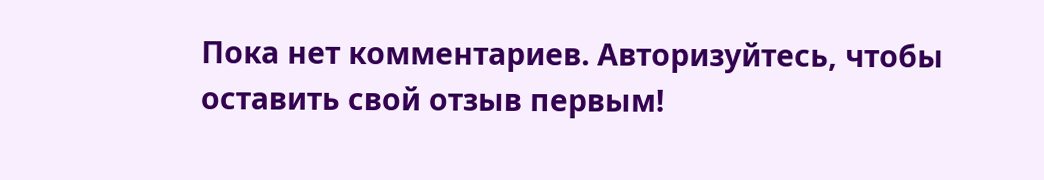Пока нет комментариев. Авторизуйтесь, чтобы оставить свой отзыв первым!